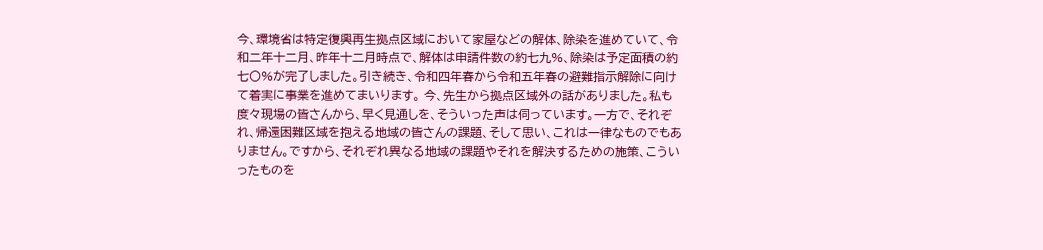今、環境省は特定復興再生拠点区域において家屋などの解体、除染を進めていて、令和二年十二月、昨年十二月時点で、解体は申請件数の約七九%、除染は予定面積の約七〇%が完了しました。引き続き、令和四年春から令和五年春の避難指示解除に向けて着実に事業を進めてまいります。 今、先生から拠点区域外の話がありました。私も度々現場の皆さんから、早く見通しを、そういった声は伺っています。一方で、それぞれ、帰還困難区域を抱える地域の皆さんの課題、そして思い、これは一律なものでもありません。ですから、それぞれ異なる地域の課題やそれを解決するための施策、こういったものを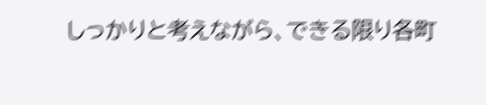しっかりと考えながら、できる限り各町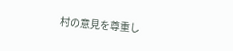村の意見を尊重し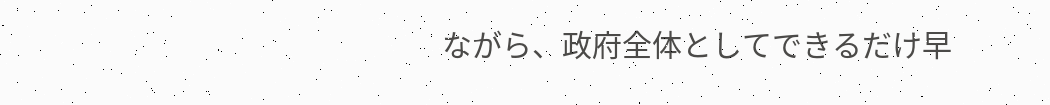ながら、政府全体としてできるだけ早